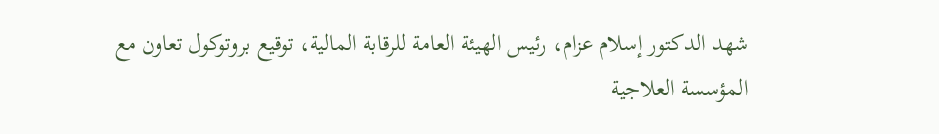شهد الدكتور إسلام عزام، رئيس الهيئة العامة للرقابة المالية، توقيع بروتوكول تعاون مع المؤسسة العلاجية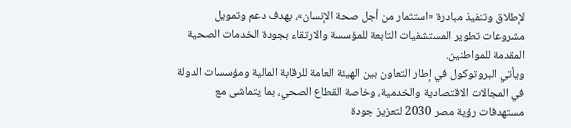لإطلاق وتنفيذ مبادرة «استثمار من أجل صحة الإنسان»، بهدف دعم وتمويل مشروعات تطوير المستشفيات التابعة للمؤسسة والارتقاء بجودة الخدمات الصحية المقدمة للمواطنين.
ويأتي البروتوكول في إطار التعاون بين الهيئة العامة للرقابة المالية ومؤسسات الدولة في المجالات الاقتصادية والخدمية، وخاصة القطاع الصحي، بما يتماشى مع مستهدفات رؤية مصر 2030 لتعزيز جودة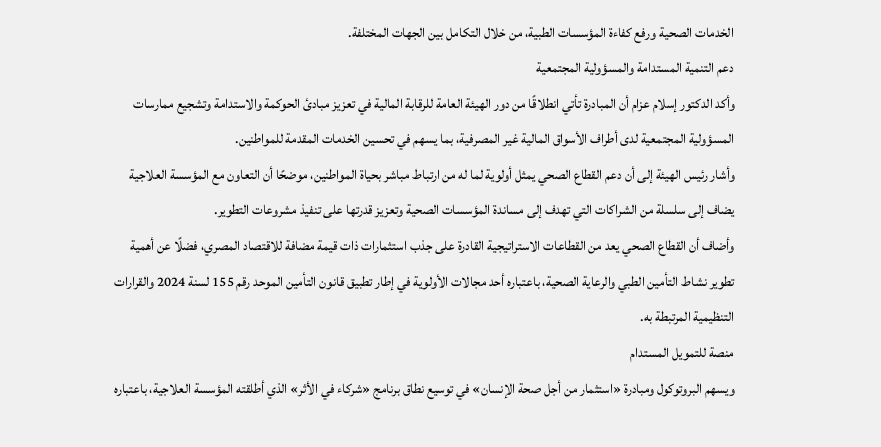الخدمات الصحية ورفع كفاءة المؤسسات الطبية، من خلال التكامل بين الجهات المختلفة.
دعم التنمية المستدامة والمسؤولية المجتمعية
وأكد الدكتور إسلام عزام أن المبادرة تأتي انطلاقًا من دور الهيئة العامة للرقابة المالية في تعزيز مبادئ الحوكمة والاستدامة وتشجيع ممارسات المسؤولية المجتمعية لدى أطراف الأسواق المالية غير المصرفية، بما يسهم في تحسين الخدمات المقدمة للمواطنين.
وأشار رئيس الهيئة إلى أن دعم القطاع الصحي يمثل أولوية لما له من ارتباط مباشر بحياة المواطنين، موضحًا أن التعاون مع المؤسسة العلاجية يضاف إلى سلسلة من الشراكات التي تهدف إلى مساندة المؤسسات الصحية وتعزيز قدرتها على تنفيذ مشروعات التطوير.
وأضاف أن القطاع الصحي يعد من القطاعات الاستراتيجية القادرة على جذب استثمارات ذات قيمة مضافة للاقتصاد المصري، فضلًا عن أهمية تطوير نشاط التأمين الطبي والرعاية الصحية، باعتباره أحد مجالات الأولوية في إطار تطبيق قانون التأمين الموحد رقم 155 لسنة 2024 والقرارات التنظيمية المرتبطة به.
منصة للتمويل المستدام
ويسهم البروتوكول ومبادرة «استثمار من أجل صحة الإنسان» في توسيع نطاق برنامج «شركاء في الأثر» الذي أطلقته المؤسسة العلاجية، باعتباره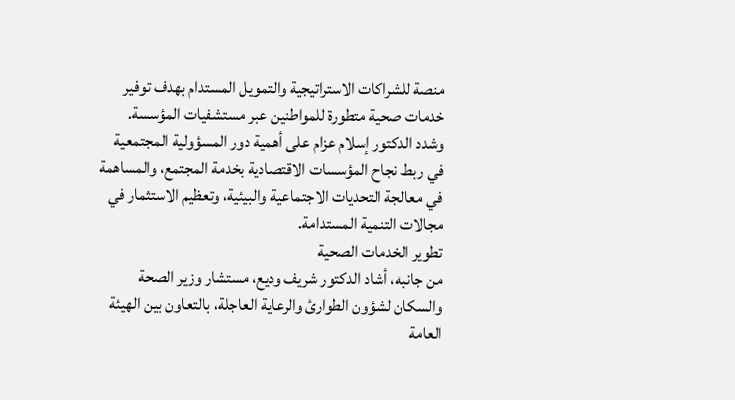منصة للشراكات الاستراتيجية والتمويل المستدام بهدف توفير خدمات صحية متطورة للمواطنين عبر مستشفيات المؤسسة.
وشدد الدكتور إسلام عزام على أهمية دور المسؤولية المجتمعية في ربط نجاح المؤسسات الاقتصادية بخدمة المجتمع، والمساهمة في معالجة التحديات الاجتماعية والبيئية، وتعظيم الاستثمار في مجالات التنمية المستدامة.
تطوير الخدمات الصحية
من جانبه، أشاد الدكتور شريف وديع، مستشار وزير الصحة والسكان لشؤون الطوارئ والرعاية العاجلة، بالتعاون بين الهيئة العامة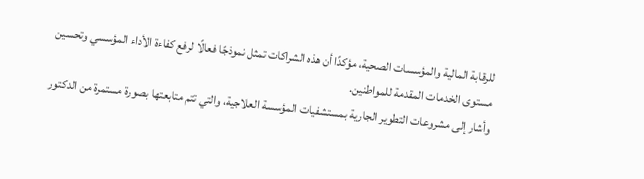للرقابة المالية والمؤسسات الصحية، مؤكدًا أن هذه الشراكات تمثل نموذجًا فعالًا لرفع كفاءة الأداء المؤسسي وتحسين مستوى الخدمات المقدمة للمواطنين.
وأشار إلى مشروعات التطوير الجارية بمستشفيات المؤسسة العلاجية، والتي تتم متابعتها بصورة مستمرة من الدكتور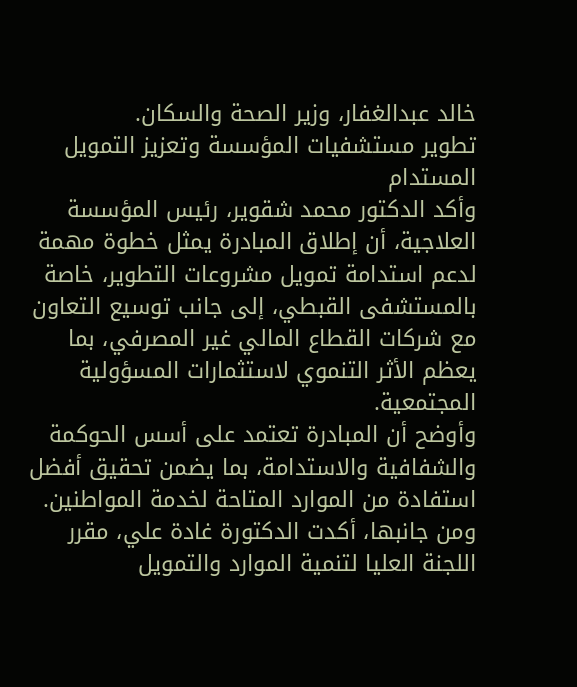خالد عبدالغفار، وزير الصحة والسكان.
تطوير مستشفيات المؤسسة وتعزيز التمويل المستدام
وأكد الدكتور محمد شقوير، رئيس المؤسسة العلاجية، أن إطلاق المبادرة يمثل خطوة مهمة لدعم استدامة تمويل مشروعات التطوير، خاصة بالمستشفى القبطي، إلى جانب توسيع التعاون مع شركات القطاع المالي غير المصرفي، بما يعظم الأثر التنموي لاستثمارات المسؤولية المجتمعية.
وأوضح أن المبادرة تعتمد على أسس الحوكمة والشفافية والاستدامة، بما يضمن تحقيق أفضل استفادة من الموارد المتاحة لخدمة المواطنين.
ومن جانبها، أكدت الدكتورة غادة علي، مقرر اللجنة العليا لتنمية الموارد والتمويل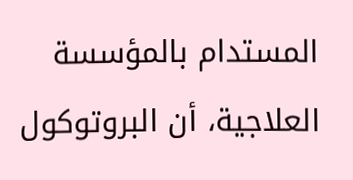المستدام بالمؤسسة العلاجية، أن البروتوكول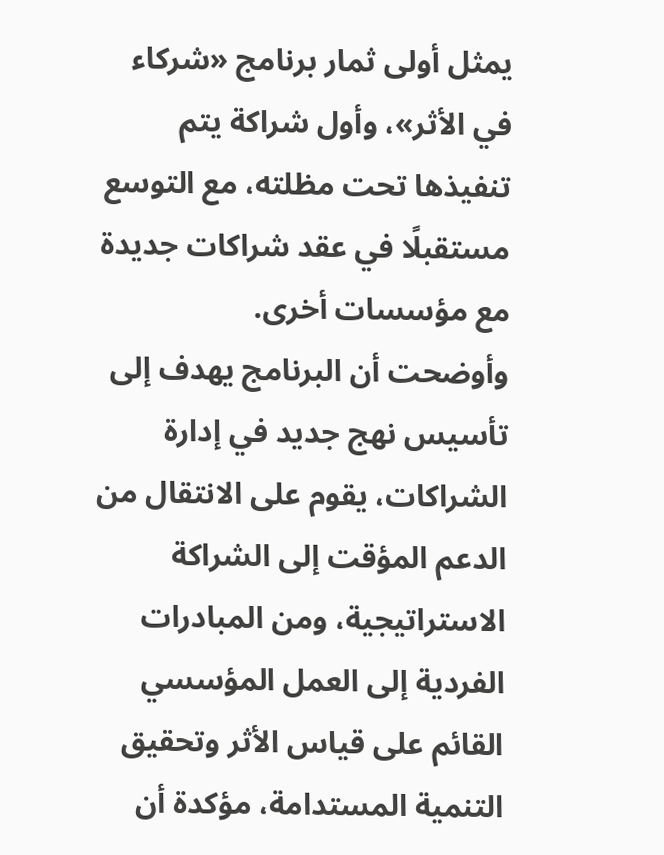يمثل أولى ثمار برنامج «شركاء في الأثر»، وأول شراكة يتم تنفيذها تحت مظلته، مع التوسع مستقبلًا في عقد شراكات جديدة مع مؤسسات أخرى.
وأوضحت أن البرنامج يهدف إلى تأسيس نهج جديد في إدارة الشراكات، يقوم على الانتقال من الدعم المؤقت إلى الشراكة الاستراتيجية، ومن المبادرات الفردية إلى العمل المؤسسي القائم على قياس الأثر وتحقيق التنمية المستدامة، مؤكدة أن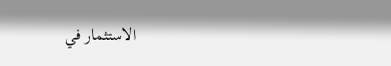الاستثمار في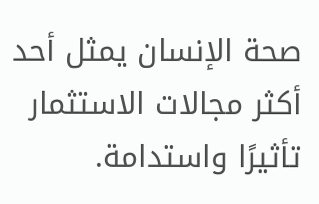صحة الإنسان يمثل أحد أكثر مجالات الاستثمار تأثيرًا واستدامة.